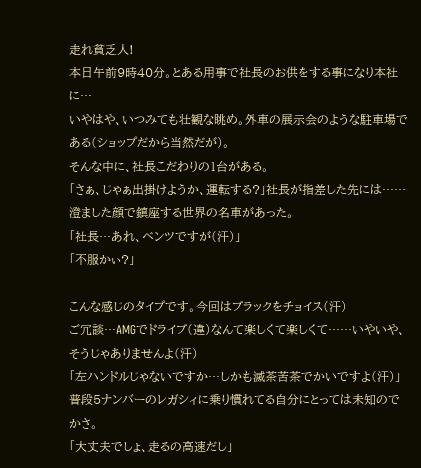走れ貧乏人!
本日午前9時40分。とある用事で社長のお供をする事になり本社に…
いやはや、いつみても壮観な眺め。外車の展示会のような駐車場である(ショップだから当然だが)。
そんな中に、社長こだわりの1台がある。
「さぁ、じゃぁ出掛けようか、運転する?」社長が指差した先には……澄ました顔で鎮座する世界の名車があった。
「社長…あれ、ベンツですが(汗)」
「不服かぃ?」

こんな感じのタイプです。今回はブラックをチョイス(汗)
ご冗談…AMGでドライブ(違)なんて楽しくて楽しくて……いやいや、そうじゃありませんよ(汗)
「左ハンドルじゃないですか…しかも滅茶苦茶でかいですよ(汗)」
普段5ナンバーのレガシィに乗り慣れてる自分にとっては未知のでかさ。
「大丈夫でしょ、走るの高速だし」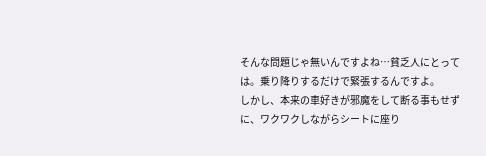そんな問題じゃ無いんですよね…貧乏人にとっては。乗り降りするだけで緊張するんですよ。
しかし、本来の車好きが邪魔をして断る事もせずに、ワクワクしながらシートに座り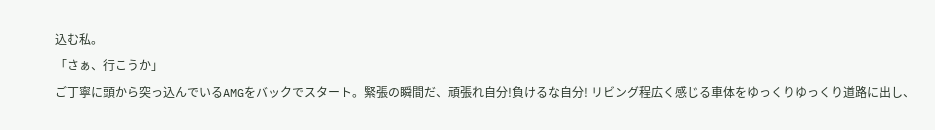込む私。
「さぁ、行こうか」
ご丁寧に頭から突っ込んでいるAMGをバックでスタート。緊張の瞬間だ、頑張れ自分!負けるな自分! リビング程広く感じる車体をゆっくりゆっくり道路に出し、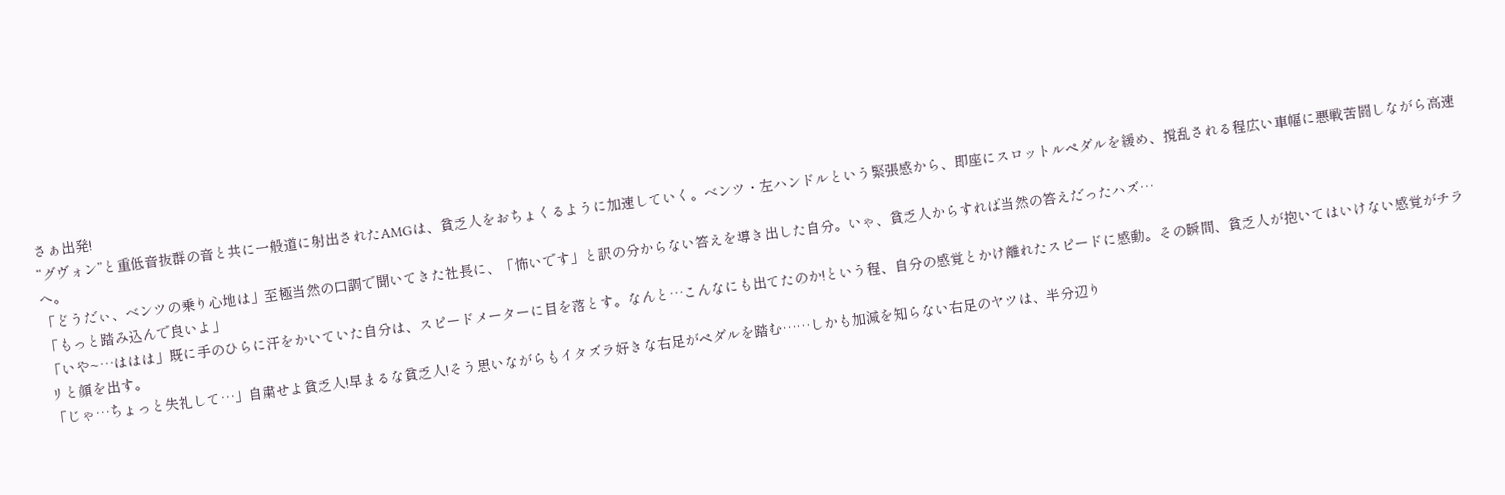さぁ出発!
“グヴォン”と重低音抜群の音と共に一般道に射出されたAMGは、貧乏人をおちょくるように加速していく。ベンツ・左ハンドルという緊張感から、即座にスロットルペダルを緩め、撹乱される程広い車幅に悪戦苦闘しながら高速へ。
「どうだぃ、ベンツの乗り心地は」至極当然の口調で聞いてきた社長に、「怖いです」と訳の分からない答えを導き出した自分。いゃ、貧乏人からすれば当然の答えだったハズ…
「もっと踏み込んで良いよ」
「いや~…ははは」既に手のひらに汗をかいていた自分は、スピードメーターに目を落とす。なんと…こんなにも出てたのか!という程、自分の感覚とかけ離れたスピードに感動。その瞬間、貧乏人が抱いてはいけない感覚がチラリと顔を出す。
「じゃ…ちょっと失礼して…」自粛せよ貧乏人!早まるな貧乏人!そう思いながらもイタズラ好きな右足がペダルを踏む……しかも加減を知らない右足のヤツは、半分辺り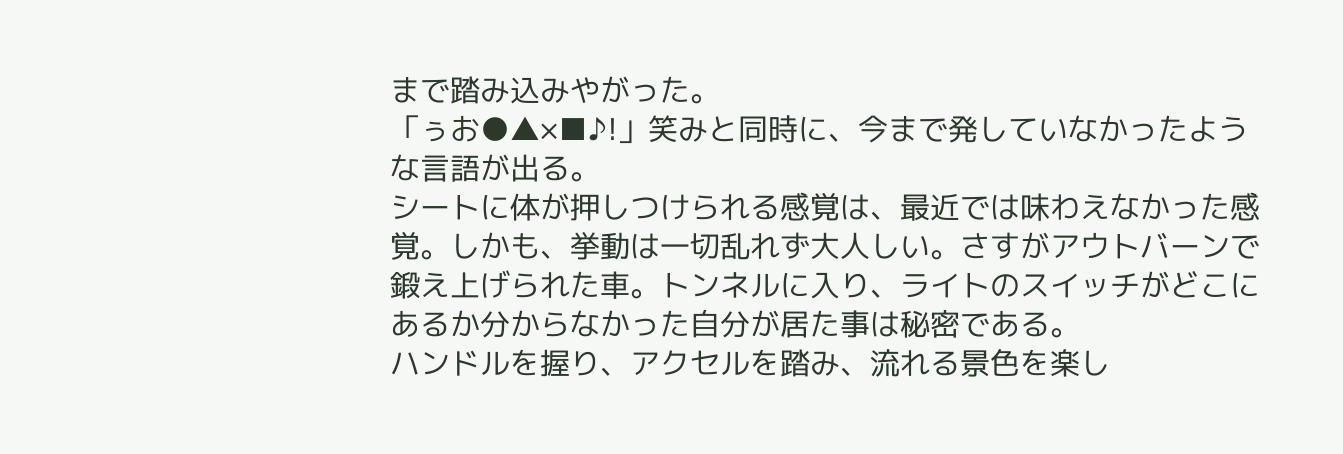まで踏み込みやがった。
「ぅお●▲×■♪!」笑みと同時に、今まで発していなかったような言語が出る。
シートに体が押しつけられる感覚は、最近では味わえなかった感覚。しかも、挙動は一切乱れず大人しい。さすがアウトバーンで鍛え上げられた車。トンネルに入り、ライトのスイッチがどこにあるか分からなかった自分が居た事は秘密である。
ハンドルを握り、アクセルを踏み、流れる景色を楽し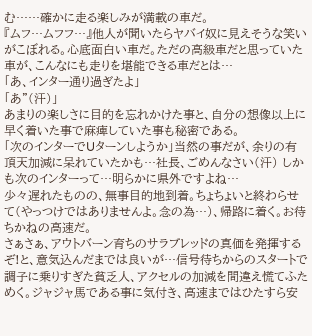む……確かに走る楽しみが満載の車だ。
『ムフ…ムフフ…』他人が聞いたらヤバイ奴に見えそうな笑いがこぼれる。心底面白い車だ。ただの高級車だと思っていた車が、こんなにも走りを堪能できる車だとは…
「あ、インター通り過ぎたよ」
「あ”(汗)」
あまりの楽しさに目的を忘れかけた事と、自分の想像以上に早く着いた事で麻痺していた事も秘密である。
「次のインターでUターンしようか」当然の事だが、余りの有頂天加減に呆れていたかも…社長、ごめんなさい(汗) しかも次のインターって…明らかに県外ですよね…
少々遅れたものの、無事目的地到着。ちょちょいと終わらせて(やっつけではありませんよ。念の為…)、帰路に着く。お待ちかねの高速だ。
さぁさぁ、アウトバーン育ちのサラブレッドの真価を発揮するぞ!と、意気込んだまでは良いが…信号待ちからのスタートで調子に乗りすぎた貧乏人、アクセルの加減を間違え慌てふためく。ジャジャ馬である事に気付き、高速まではひたすら安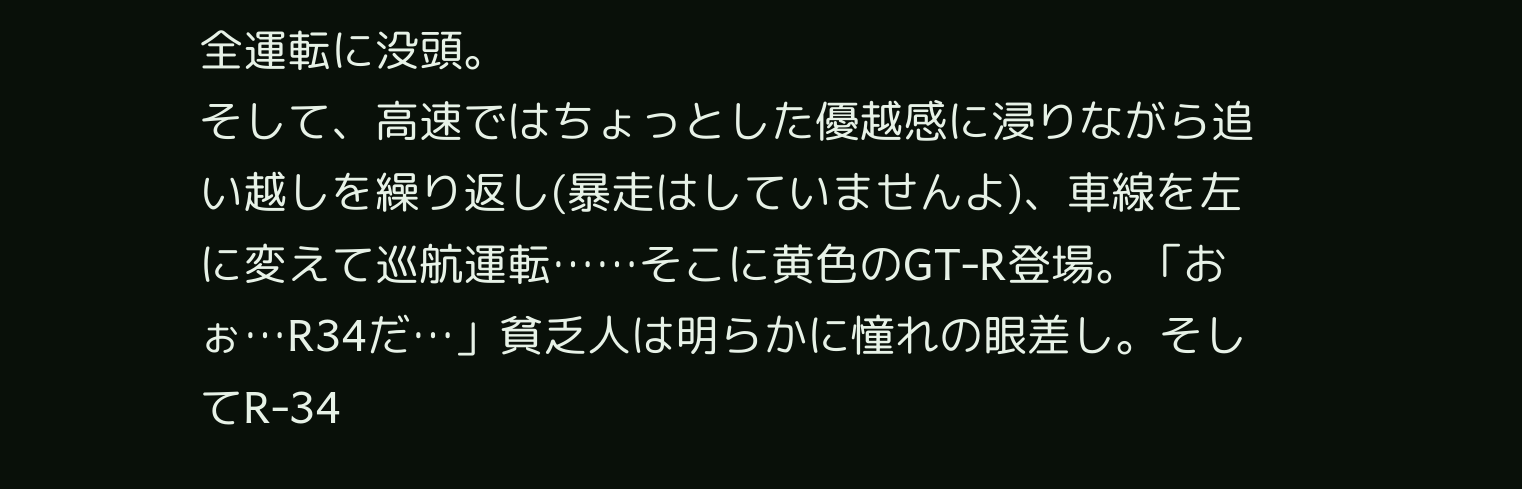全運転に没頭。
そして、高速ではちょっとした優越感に浸りながら追い越しを繰り返し(暴走はしていませんよ)、車線を左に変えて巡航運転……そこに黄色のGT-R登場。「おぉ…R34だ…」貧乏人は明らかに憧れの眼差し。そしてR-34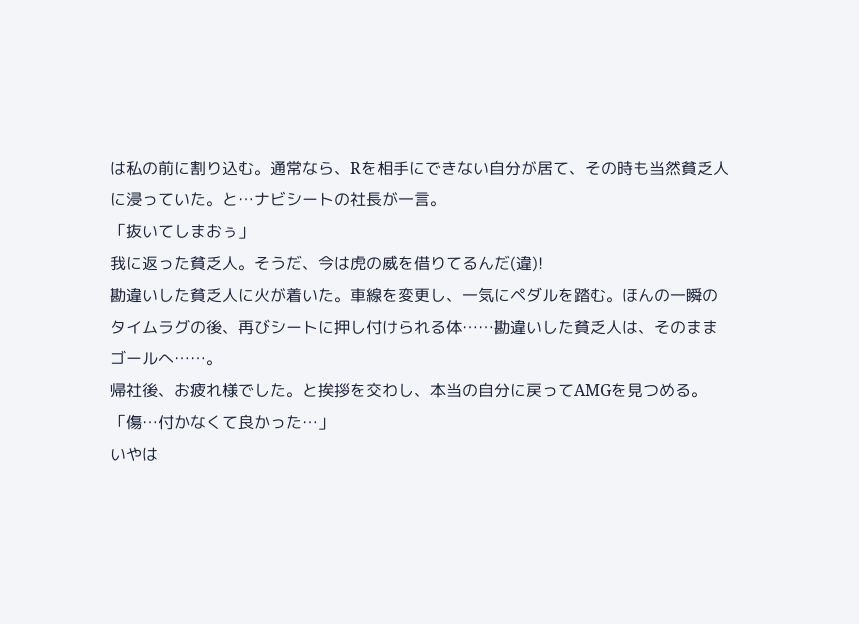は私の前に割り込む。通常なら、Rを相手にできない自分が居て、その時も当然貧乏人に浸っていた。と…ナビシートの社長が一言。
「抜いてしまおぅ」
我に返った貧乏人。そうだ、今は虎の威を借りてるんだ(違)!
勘違いした貧乏人に火が着いた。車線を変更し、一気にペダルを踏む。ほんの一瞬のタイムラグの後、再びシートに押し付けられる体……勘違いした貧乏人は、そのままゴールへ……。
帰社後、お疲れ様でした。と挨拶を交わし、本当の自分に戻ってAMGを見つめる。
「傷…付かなくて良かった…」
いやは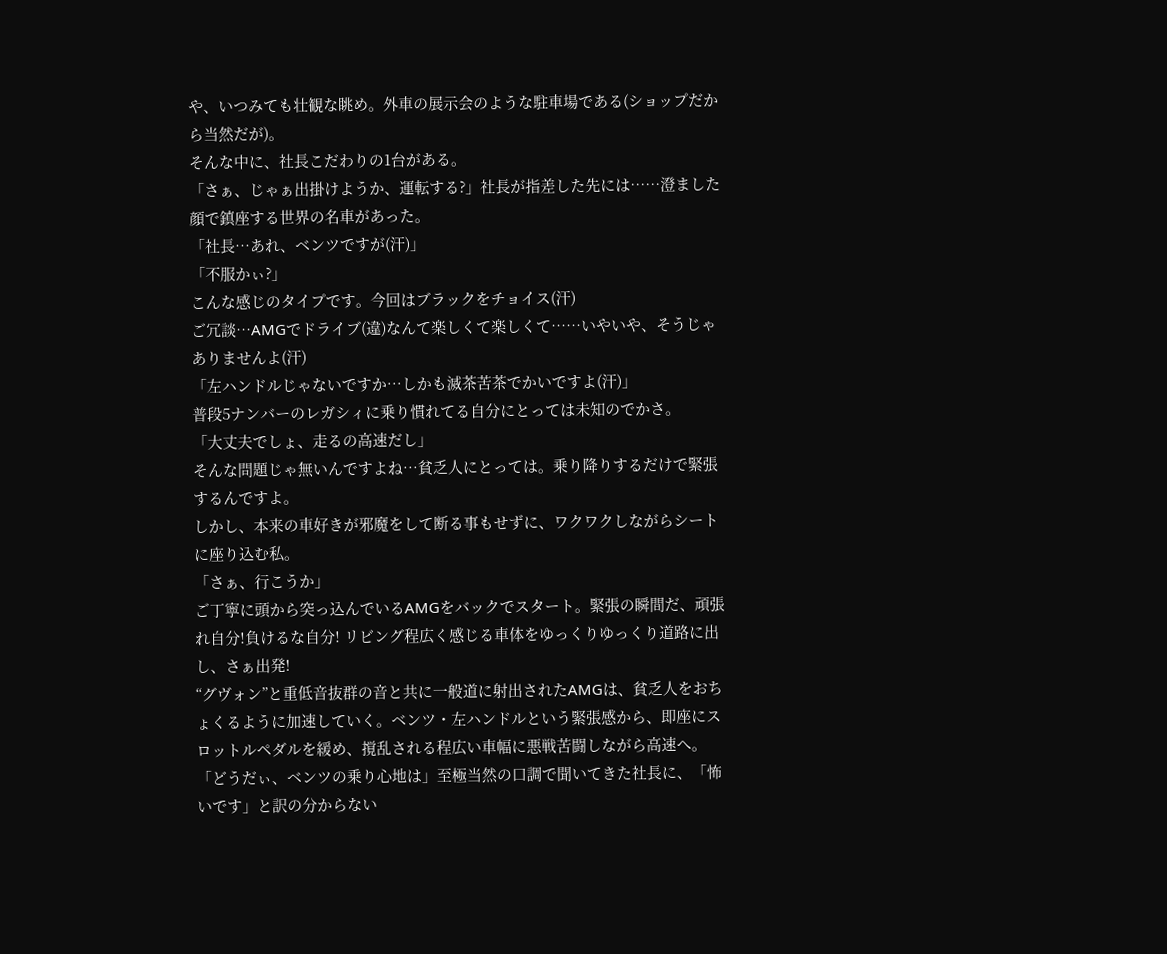や、いつみても壮観な眺め。外車の展示会のような駐車場である(ショップだから当然だが)。
そんな中に、社長こだわりの1台がある。
「さぁ、じゃぁ出掛けようか、運転する?」社長が指差した先には……澄ました顔で鎮座する世界の名車があった。
「社長…あれ、ベンツですが(汗)」
「不服かぃ?」
こんな感じのタイプです。今回はブラックをチョイス(汗)
ご冗談…AMGでドライブ(違)なんて楽しくて楽しくて……いやいや、そうじゃありませんよ(汗)
「左ハンドルじゃないですか…しかも滅茶苦茶でかいですよ(汗)」
普段5ナンバーのレガシィに乗り慣れてる自分にとっては未知のでかさ。
「大丈夫でしょ、走るの高速だし」
そんな問題じゃ無いんですよね…貧乏人にとっては。乗り降りするだけで緊張するんですよ。
しかし、本来の車好きが邪魔をして断る事もせずに、ワクワクしながらシートに座り込む私。
「さぁ、行こうか」
ご丁寧に頭から突っ込んでいるAMGをバックでスタート。緊張の瞬間だ、頑張れ自分!負けるな自分! リビング程広く感じる車体をゆっくりゆっくり道路に出し、さぁ出発!
“グヴォン”と重低音抜群の音と共に一般道に射出されたAMGは、貧乏人をおちょくるように加速していく。ベンツ・左ハンドルという緊張感から、即座にスロットルペダルを緩め、撹乱される程広い車幅に悪戦苦闘しながら高速へ。
「どうだぃ、ベンツの乗り心地は」至極当然の口調で聞いてきた社長に、「怖いです」と訳の分からない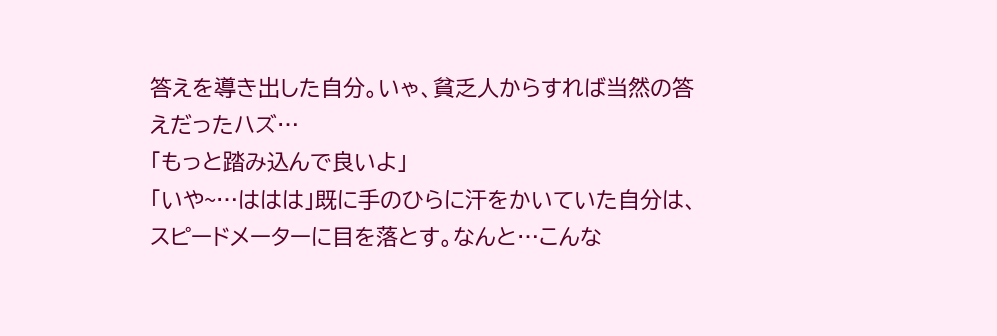答えを導き出した自分。いゃ、貧乏人からすれば当然の答えだったハズ…
「もっと踏み込んで良いよ」
「いや~…ははは」既に手のひらに汗をかいていた自分は、スピードメーターに目を落とす。なんと…こんな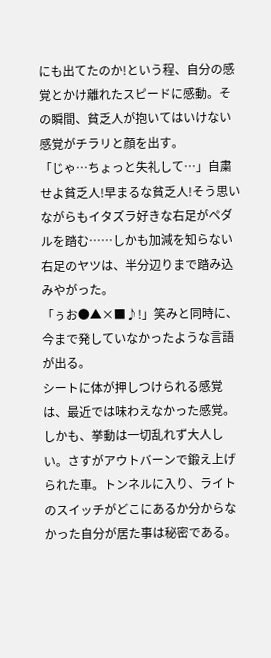にも出てたのか!という程、自分の感覚とかけ離れたスピードに感動。その瞬間、貧乏人が抱いてはいけない感覚がチラリと顔を出す。
「じゃ…ちょっと失礼して…」自粛せよ貧乏人!早まるな貧乏人!そう思いながらもイタズラ好きな右足がペダルを踏む……しかも加減を知らない右足のヤツは、半分辺りまで踏み込みやがった。
「ぅお●▲×■♪!」笑みと同時に、今まで発していなかったような言語が出る。
シートに体が押しつけられる感覚は、最近では味わえなかった感覚。しかも、挙動は一切乱れず大人しい。さすがアウトバーンで鍛え上げられた車。トンネルに入り、ライトのスイッチがどこにあるか分からなかった自分が居た事は秘密である。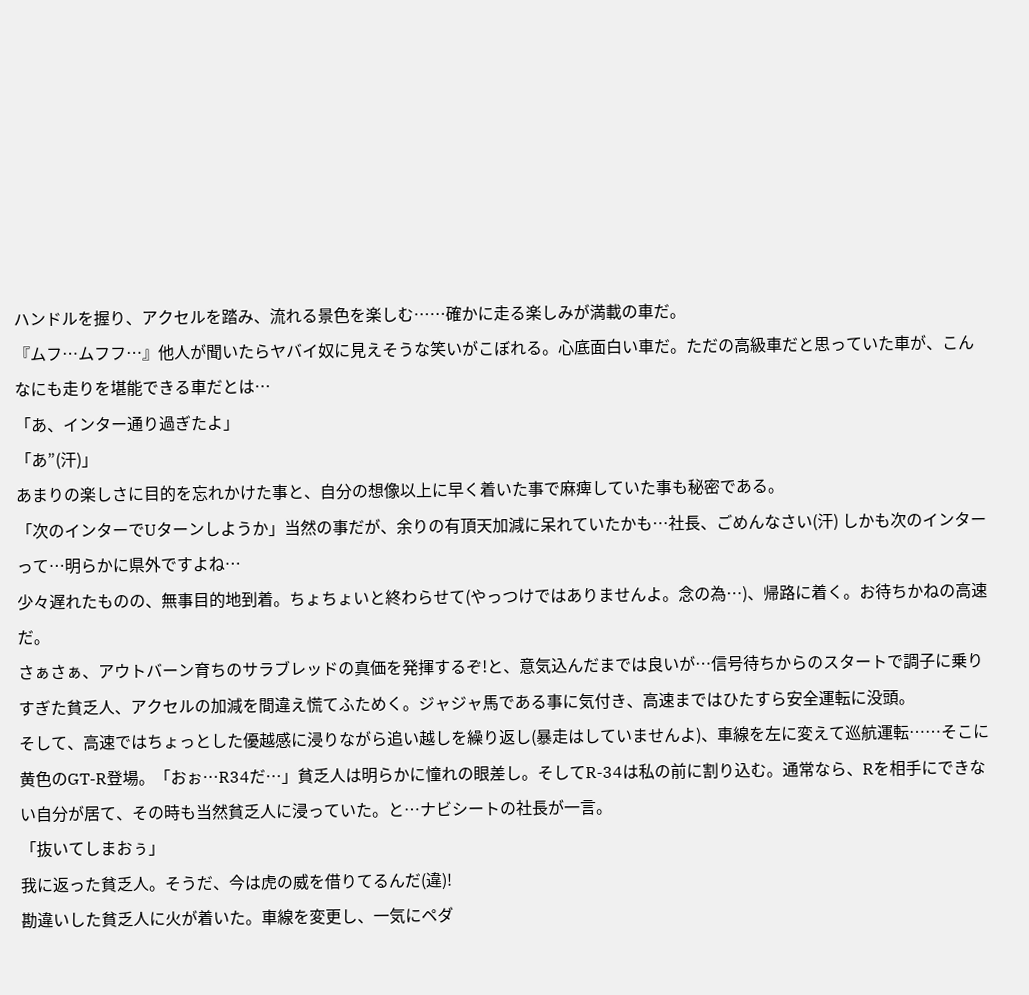ハンドルを握り、アクセルを踏み、流れる景色を楽しむ……確かに走る楽しみが満載の車だ。
『ムフ…ムフフ…』他人が聞いたらヤバイ奴に見えそうな笑いがこぼれる。心底面白い車だ。ただの高級車だと思っていた車が、こんなにも走りを堪能できる車だとは…
「あ、インター通り過ぎたよ」
「あ”(汗)」
あまりの楽しさに目的を忘れかけた事と、自分の想像以上に早く着いた事で麻痺していた事も秘密である。
「次のインターでUターンしようか」当然の事だが、余りの有頂天加減に呆れていたかも…社長、ごめんなさい(汗) しかも次のインターって…明らかに県外ですよね…
少々遅れたものの、無事目的地到着。ちょちょいと終わらせて(やっつけではありませんよ。念の為…)、帰路に着く。お待ちかねの高速だ。
さぁさぁ、アウトバーン育ちのサラブレッドの真価を発揮するぞ!と、意気込んだまでは良いが…信号待ちからのスタートで調子に乗りすぎた貧乏人、アクセルの加減を間違え慌てふためく。ジャジャ馬である事に気付き、高速まではひたすら安全運転に没頭。
そして、高速ではちょっとした優越感に浸りながら追い越しを繰り返し(暴走はしていませんよ)、車線を左に変えて巡航運転……そこに黄色のGT-R登場。「おぉ…R34だ…」貧乏人は明らかに憧れの眼差し。そしてR-34は私の前に割り込む。通常なら、Rを相手にできない自分が居て、その時も当然貧乏人に浸っていた。と…ナビシートの社長が一言。
「抜いてしまおぅ」
我に返った貧乏人。そうだ、今は虎の威を借りてるんだ(違)!
勘違いした貧乏人に火が着いた。車線を変更し、一気にペダ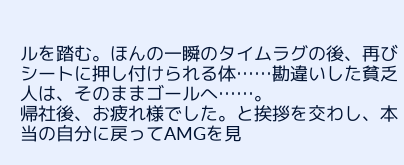ルを踏む。ほんの一瞬のタイムラグの後、再びシートに押し付けられる体……勘違いした貧乏人は、そのままゴールへ……。
帰社後、お疲れ様でした。と挨拶を交わし、本当の自分に戻ってAMGを見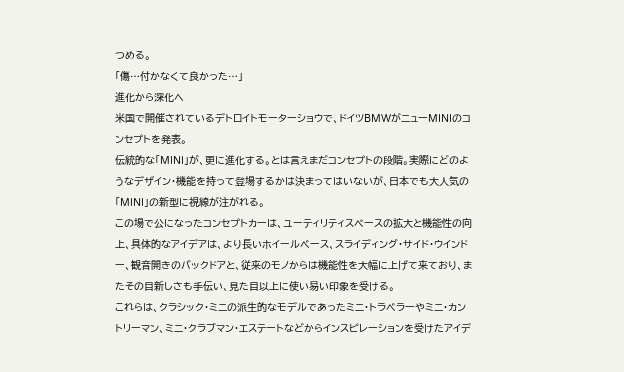つめる。
「傷…付かなくて良かった…」
進化から深化へ
米国で開催されているデトロイトモーターショウで、ドイツBMWがニューMINIのコンセプトを発表。
伝統的な「MINI」が、更に進化する。とは言えまだコンセプトの段階。実際にどのようなデザイン・機能を持って登場するかは決まってはいないが、日本でも大人気の「MINI」の新型に視線が注がれる。
この場で公になったコンセプトカーは、ユーティリティスペースの拡大と機能性の向上、具体的なアイデアは、より長いホイールベース、スライディング・サイド・ウインドー、観音開きのバックドアと、従来のモノからは機能性を大幅に上げて来ており、またその目新しさも手伝い、見た目以上に使い易い印象を受ける。
これらは、クラシック・ミニの派生的なモデルであったミニ・トラベラーやミニ・カントリーマン、ミニ・クラブマン・エステートなどからインスピレーションを受けたアイデ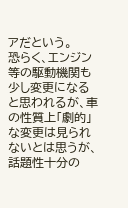アだという。
恐らく、エンジン等の駆動機関も少し変更になると思われるが、車の性質上「劇的」な変更は見られないとは思うが、話題性十分の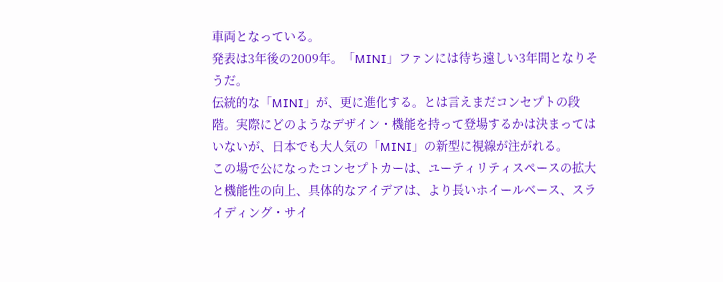車両となっている。
発表は3年後の2009年。「MINI」ファンには待ち遠しい3年間となりそうだ。
伝統的な「MINI」が、更に進化する。とは言えまだコンセプトの段階。実際にどのようなデザイン・機能を持って登場するかは決まってはいないが、日本でも大人気の「MINI」の新型に視線が注がれる。
この場で公になったコンセプトカーは、ユーティリティスペースの拡大と機能性の向上、具体的なアイデアは、より長いホイールベース、スライディング・サイ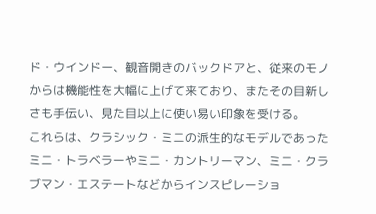ド・ウインドー、観音開きのバックドアと、従来のモノからは機能性を大幅に上げて来ており、またその目新しさも手伝い、見た目以上に使い易い印象を受ける。
これらは、クラシック・ミニの派生的なモデルであったミニ・トラベラーやミニ・カントリーマン、ミニ・クラブマン・エステートなどからインスピレーショ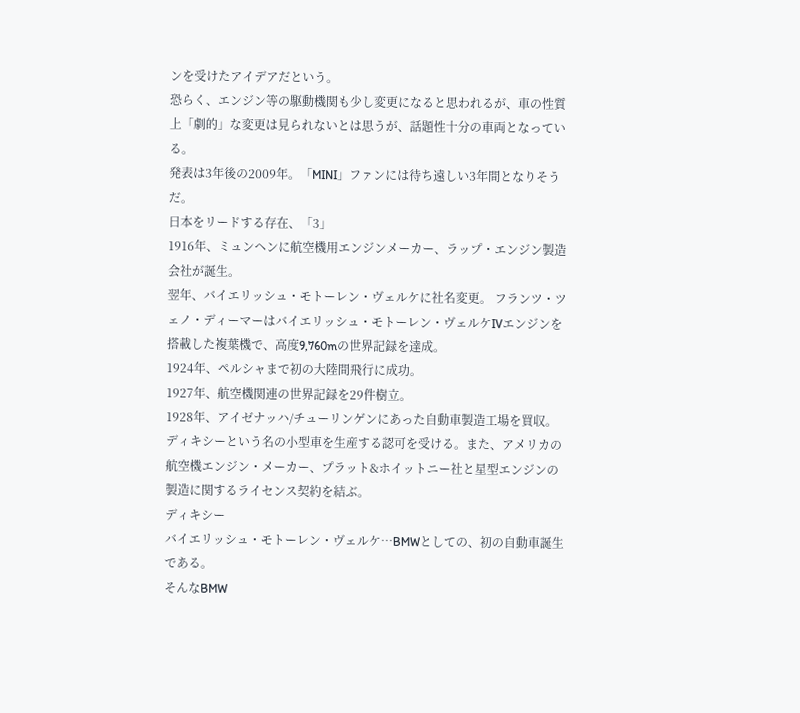ンを受けたアイデアだという。
恐らく、エンジン等の駆動機関も少し変更になると思われるが、車の性質上「劇的」な変更は見られないとは思うが、話題性十分の車両となっている。
発表は3年後の2009年。「MINI」ファンには待ち遠しい3年間となりそうだ。
日本をリードする存在、「3」
1916年、ミュンヘンに航空機用エンジンメーカー、ラップ・エンジン製造会社が誕生。
翌年、バイエリッシュ・モトーレン・ヴェルケに社名変更。 フランツ・ツェノ・ディーマーはバイエリッシュ・モトーレン・ヴェルケIVエンジンを搭載した複葉機で、高度9,760mの世界記録を達成。
1924年、ペルシャまで初の大陸間飛行に成功。
1927年、航空機関連の世界記録を29件樹立。
1928年、アイゼナッハ/チューリンゲンにあった自動車製造工場を買収。ディキシーという名の小型車を生産する認可を受ける。また、アメリカの航空機エンジン・メーカー、プラット&ホイットニー社と星型エンジンの製造に関するライセンス契約を結ぶ。
ディキシー
バイエリッシュ・モトーレン・ヴェルケ…BMWとしての、初の自動車誕生である。
そんなBMW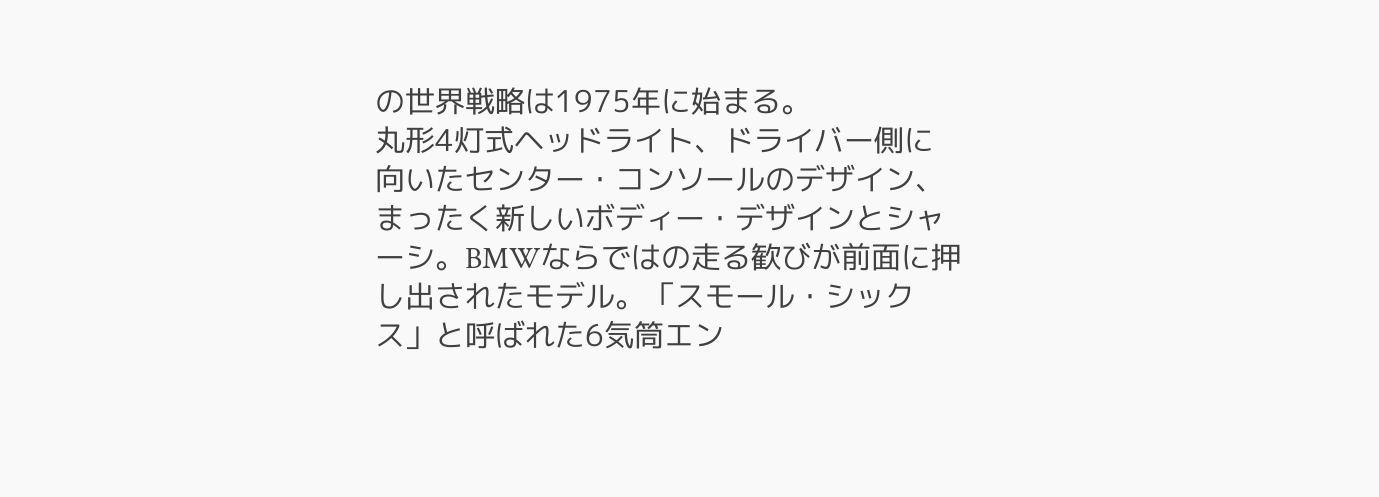の世界戦略は1975年に始まる。
丸形4灯式ヘッドライト、ドライバー側に向いたセンター・コンソールのデザイン、まったく新しいボディー・デザインとシャーシ。BMWならではの走る歓びが前面に押し出されたモデル。「スモール・シックス」と呼ばれた6気筒エン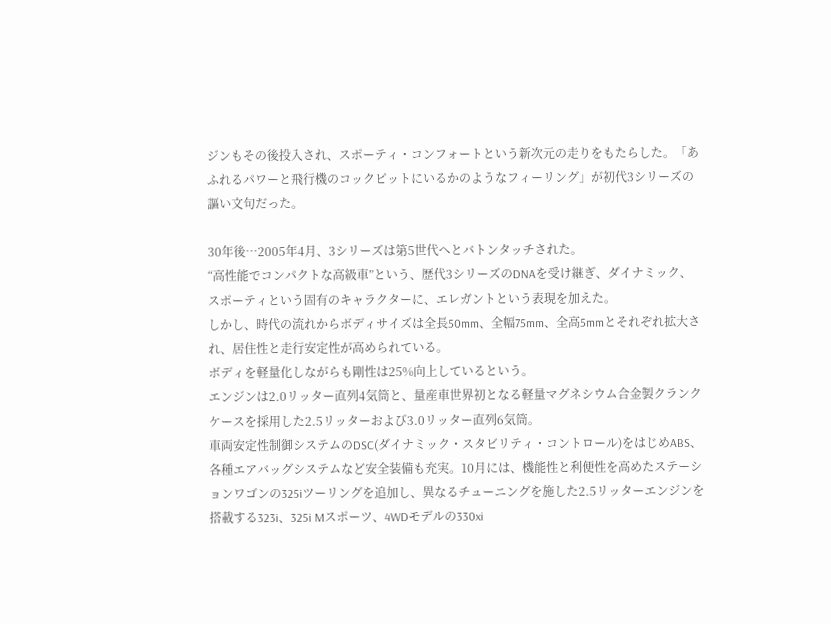ジンもその後投入され、スポーティ・コンフォートという新次元の走りをもたらした。「あふれるパワーと飛行機のコックピットにいるかのようなフィーリング」が初代3シリーズの謳い文句だった。

30年後…2005年4月、3シリーズは第5世代へとバトンタッチされた。
“高性能でコンパクトな高級車”という、歴代3シリーズのDNAを受け継ぎ、ダイナミック、スポーティという固有のキャラクターに、エレガントという表現を加えた。
しかし、時代の流れからボディサイズは全長50mm、全幅75mm、全高5mmとそれぞれ拡大され、居住性と走行安定性が高められている。
ボディを軽量化しながらも剛性は25%向上しているという。
エンジンは2.0リッター直列4気筒と、量産車世界初となる軽量マグネシウム合金製クランクケースを採用した2.5リッターおよび3.0リッター直列6気筒。
車両安定性制御システムのDSC(ダイナミック・スタビリティ・コントロール)をはじめABS、各種エアバッグシステムなど安全装備も充実。10月には、機能性と利便性を高めたステーションワゴンの325iツーリングを追加し、異なるチューニングを施した2.5リッターエンジンを搭載する323i、325i Mスポーツ、4WDモデルの330xi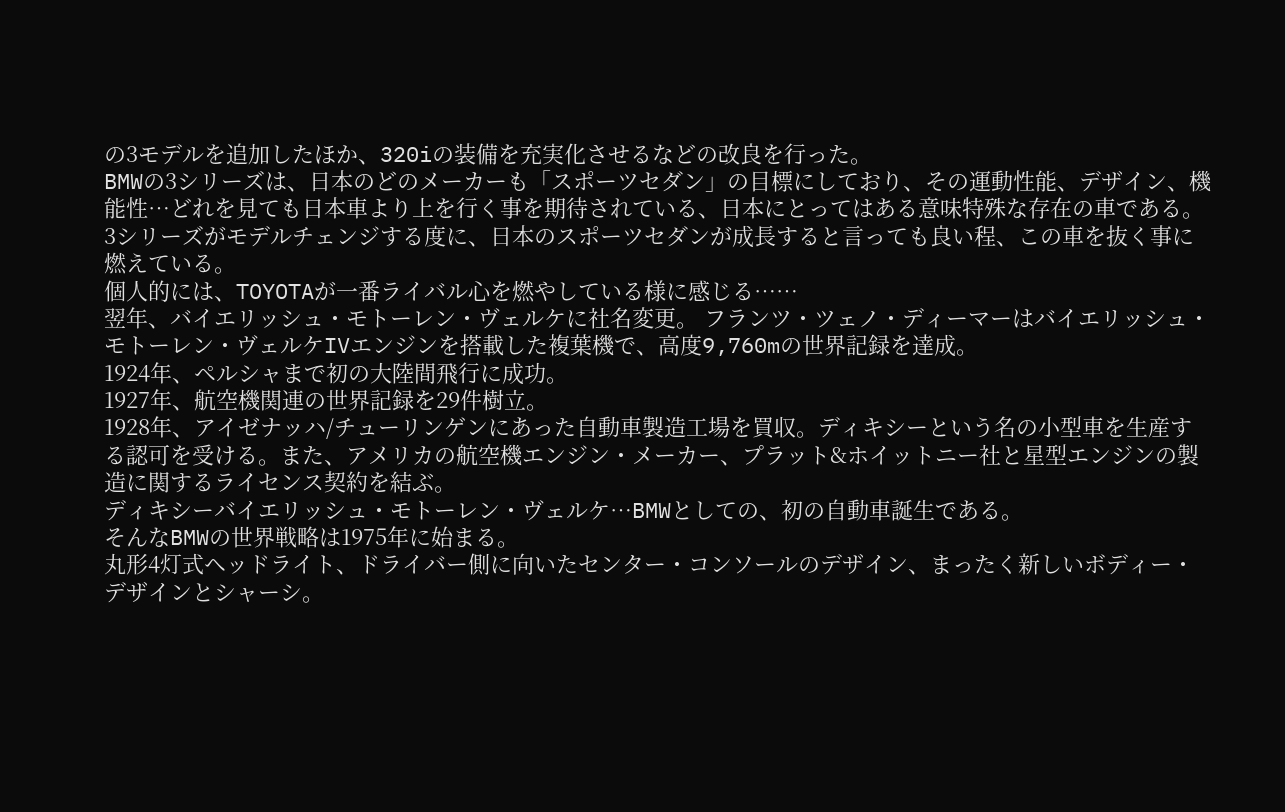の3モデルを追加したほか、320iの装備を充実化させるなどの改良を行った。
BMWの3シリーズは、日本のどのメーカーも「スポーツセダン」の目標にしており、その運動性能、デザイン、機能性…どれを見ても日本車より上を行く事を期待されている、日本にとってはある意味特殊な存在の車である。3シリーズがモデルチェンジする度に、日本のスポーツセダンが成長すると言っても良い程、この車を抜く事に燃えている。
個人的には、TOYOTAが一番ライバル心を燃やしている様に感じる……
翌年、バイエリッシュ・モトーレン・ヴェルケに社名変更。 フランツ・ツェノ・ディーマーはバイエリッシュ・モトーレン・ヴェルケIVエンジンを搭載した複葉機で、高度9,760mの世界記録を達成。
1924年、ペルシャまで初の大陸間飛行に成功。
1927年、航空機関連の世界記録を29件樹立。
1928年、アイゼナッハ/チューリンゲンにあった自動車製造工場を買収。ディキシーという名の小型車を生産する認可を受ける。また、アメリカの航空機エンジン・メーカー、プラット&ホイットニー社と星型エンジンの製造に関するライセンス契約を結ぶ。
ディキシーバイエリッシュ・モトーレン・ヴェルケ…BMWとしての、初の自動車誕生である。
そんなBMWの世界戦略は1975年に始まる。
丸形4灯式ヘッドライト、ドライバー側に向いたセンター・コンソールのデザイン、まったく新しいボディー・デザインとシャーシ。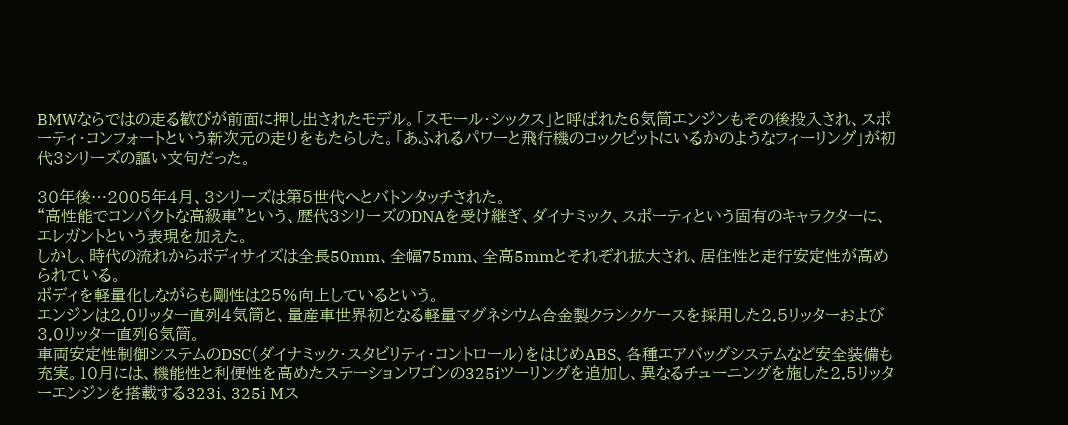BMWならではの走る歓びが前面に押し出されたモデル。「スモール・シックス」と呼ばれた6気筒エンジンもその後投入され、スポーティ・コンフォートという新次元の走りをもたらした。「あふれるパワーと飛行機のコックピットにいるかのようなフィーリング」が初代3シリーズの謳い文句だった。

30年後…2005年4月、3シリーズは第5世代へとバトンタッチされた。
“高性能でコンパクトな高級車”という、歴代3シリーズのDNAを受け継ぎ、ダイナミック、スポーティという固有のキャラクターに、エレガントという表現を加えた。
しかし、時代の流れからボディサイズは全長50mm、全幅75mm、全高5mmとそれぞれ拡大され、居住性と走行安定性が高められている。
ボディを軽量化しながらも剛性は25%向上しているという。
エンジンは2.0リッター直列4気筒と、量産車世界初となる軽量マグネシウム合金製クランクケースを採用した2.5リッターおよび3.0リッター直列6気筒。
車両安定性制御システムのDSC(ダイナミック・スタビリティ・コントロール)をはじめABS、各種エアバッグシステムなど安全装備も充実。10月には、機能性と利便性を高めたステーションワゴンの325iツーリングを追加し、異なるチューニングを施した2.5リッターエンジンを搭載する323i、325i Mス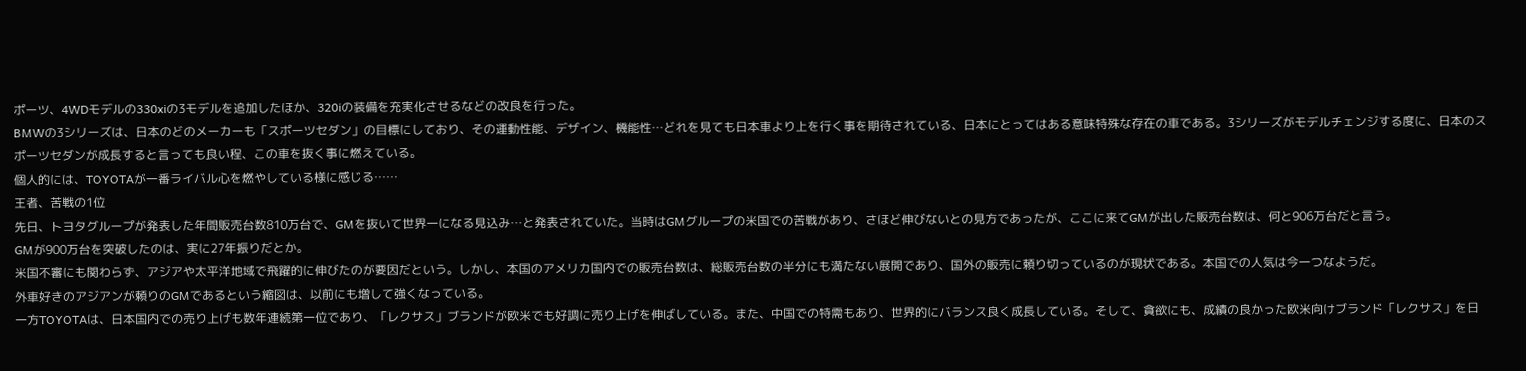ポーツ、4WDモデルの330xiの3モデルを追加したほか、320iの装備を充実化させるなどの改良を行った。
BMWの3シリーズは、日本のどのメーカーも「スポーツセダン」の目標にしており、その運動性能、デザイン、機能性…どれを見ても日本車より上を行く事を期待されている、日本にとってはある意味特殊な存在の車である。3シリーズがモデルチェンジする度に、日本のスポーツセダンが成長すると言っても良い程、この車を抜く事に燃えている。
個人的には、TOYOTAが一番ライバル心を燃やしている様に感じる……
王者、苦戦の1位
先日、トヨタグループが発表した年間販売台数810万台で、GMを抜いて世界一になる見込み…と発表されていた。当時はGMグループの米国での苦戦があり、さほど伸びないとの見方であったが、ここに来てGMが出した販売台数は、何と906万台だと言う。
GMが900万台を突破したのは、実に27年振りだとか。
米国不審にも関わらず、アジアや太平洋地域で飛躍的に伸びたのが要因だという。しかし、本国のアメリカ国内での販売台数は、総販売台数の半分にも満たない展開であり、国外の販売に頼り切っているのが現状である。本国での人気は今一つなようだ。
外車好きのアジアンが頼りのGMであるという縮図は、以前にも増して強くなっている。
一方TOYOTAは、日本国内での売り上げも数年連続第一位であり、「レクサス」ブランドが欧米でも好調に売り上げを伸ばしている。また、中国での特需もあり、世界的にバランス良く成長している。そして、貪欲にも、成績の良かった欧米向けブランド「レクサス」を日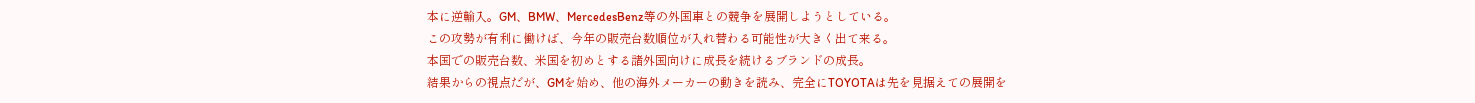本に逆輸入。GM、BMW、MercedesBenz等の外国車との競争を展開しようとしている。
この攻勢が有利に働けば、今年の販売台数順位が入れ替わる可能性が大きく出て来る。
本国での販売台数、米国を初めとする諸外国向けに成長を続けるブランドの成長。
結果からの視点だが、GMを始め、他の海外メーカーの動きを読み、完全にTOYOTAは先を見据えての展開を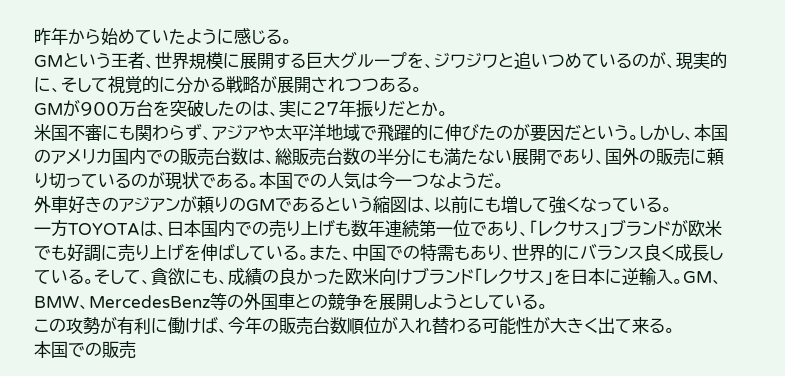昨年から始めていたように感じる。
GMという王者、世界規模に展開する巨大グループを、ジワジワと追いつめているのが、現実的に、そして視覚的に分かる戦略が展開されつつある。
GMが900万台を突破したのは、実に27年振りだとか。
米国不審にも関わらず、アジアや太平洋地域で飛躍的に伸びたのが要因だという。しかし、本国のアメリカ国内での販売台数は、総販売台数の半分にも満たない展開であり、国外の販売に頼り切っているのが現状である。本国での人気は今一つなようだ。
外車好きのアジアンが頼りのGMであるという縮図は、以前にも増して強くなっている。
一方TOYOTAは、日本国内での売り上げも数年連続第一位であり、「レクサス」ブランドが欧米でも好調に売り上げを伸ばしている。また、中国での特需もあり、世界的にバランス良く成長している。そして、貪欲にも、成績の良かった欧米向けブランド「レクサス」を日本に逆輸入。GM、BMW、MercedesBenz等の外国車との競争を展開しようとしている。
この攻勢が有利に働けば、今年の販売台数順位が入れ替わる可能性が大きく出て来る。
本国での販売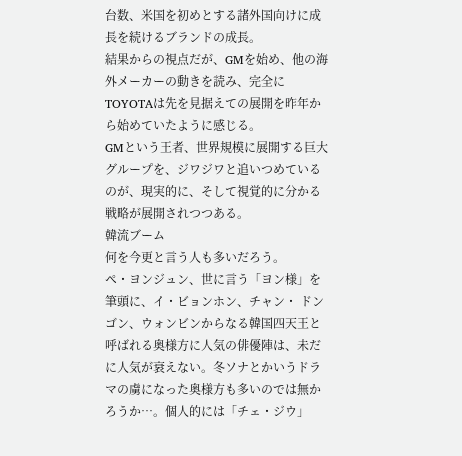台数、米国を初めとする諸外国向けに成長を続けるブランドの成長。
結果からの視点だが、GMを始め、他の海外メーカーの動きを読み、完全にTOYOTAは先を見据えての展開を昨年から始めていたように感じる。
GMという王者、世界規模に展開する巨大グループを、ジワジワと追いつめているのが、現実的に、そして視覚的に分かる戦略が展開されつつある。
韓流ブーム
何を今更と言う人も多いだろう。
ペ・ヨンジュン、世に言う「ヨン様」を筆頭に、イ・ビョンホン、チャン・ ドンゴン、ウォンビンからなる韓国四天王と呼ばれる奥様方に人気の俳優陣は、未だに人気が衰えない。冬ソナとかいうドラマの虜になった奥様方も多いのでは無かろうか…。個人的には「チェ・ジウ」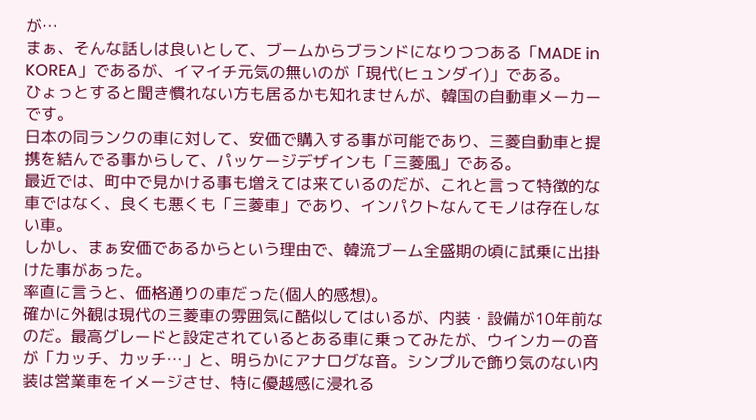が…
まぁ、そんな話しは良いとして、ブームからブランドになりつつある「MADE in KOREA」であるが、イマイチ元気の無いのが「現代(ヒュンダイ)」である。
ひょっとすると聞き慣れない方も居るかも知れませんが、韓国の自動車メーカーです。
日本の同ランクの車に対して、安価で購入する事が可能であり、三菱自動車と提携を結んでる事からして、パッケージデザインも「三菱風」である。
最近では、町中で見かける事も増えては来ているのだが、これと言って特徴的な車ではなく、良くも悪くも「三菱車」であり、インパクトなんてモノは存在しない車。
しかし、まぁ安価であるからという理由で、韓流ブーム全盛期の頃に試乗に出掛けた事があった。
率直に言うと、価格通りの車だった(個人的感想)。
確かに外観は現代の三菱車の雰囲気に酷似してはいるが、内装・設備が10年前なのだ。最高グレードと設定されているとある車に乗ってみたが、ウインカーの音が「カッチ、カッチ…」と、明らかにアナログな音。シンプルで飾り気のない内装は営業車をイメージさせ、特に優越感に浸れる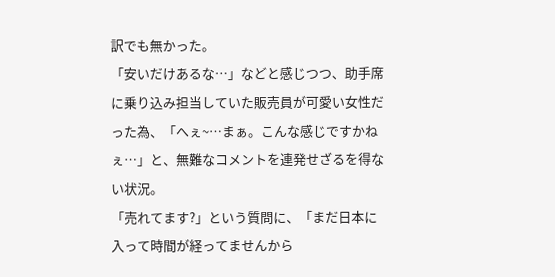訳でも無かった。
「安いだけあるな…」などと感じつつ、助手席に乗り込み担当していた販売員が可愛い女性だった為、「へぇ~…まぁ。こんな感じですかねぇ…」と、無難なコメントを連発せざるを得ない状況。
「売れてます?」という質問に、「まだ日本に入って時間が経ってませんから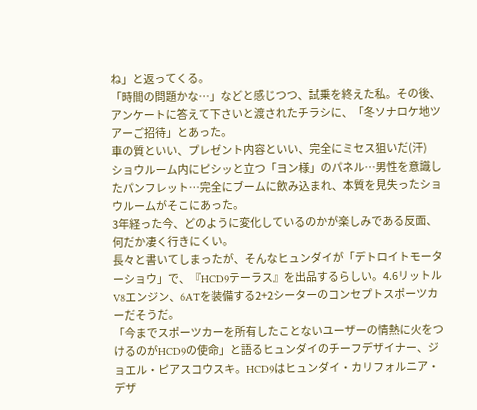ね」と返ってくる。
「時間の問題かな…」などと感じつつ、試乗を終えた私。その後、アンケートに答えて下さいと渡されたチラシに、「冬ソナロケ地ツアーご招待」とあった。
車の質といい、プレゼント内容といい、完全にミセス狙いだ(汗)
ショウルーム内にピシッと立つ「ヨン様」のパネル…男性を意識したパンフレット…完全にブームに飲み込まれ、本質を見失ったショウルームがそこにあった。
3年経った今、どのように変化しているのかが楽しみである反面、何だか凄く行きにくい。
長々と書いてしまったが、そんなヒュンダイが「デトロイトモーターショウ」で、『HCD9テーラス』を出品するらしい。4.6リットルV8エンジン、6ATを装備する2+2シーターのコンセプトスポーツカーだそうだ。
「今までスポーツカーを所有したことないユーザーの情熱に火をつけるのがHCD9の使命」と語るヒュンダイのチーフデザイナー、ジョエル・ピアスコウスキ。HCD9はヒュンダイ・カリフォルニア・デザ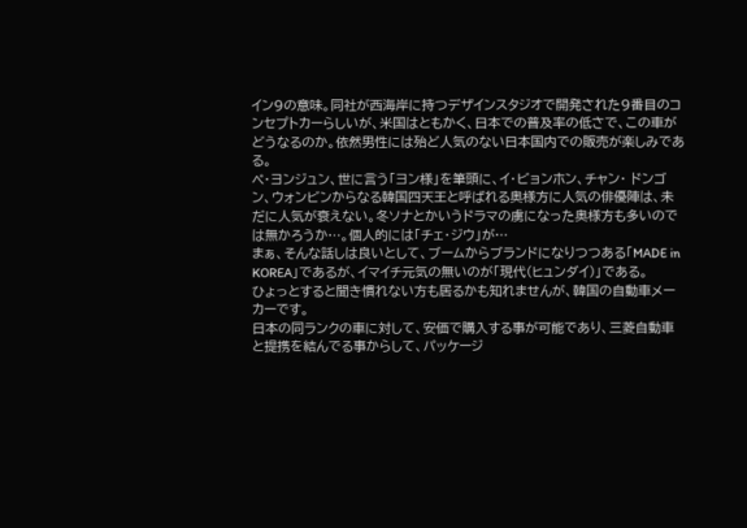イン9の意味。同社が西海岸に持つデザインスタジオで開発された9番目のコンセプトカーらしいが、米国はともかく、日本での普及率の低さで、この車がどうなるのか。依然男性には殆ど人気のない日本国内での販売が楽しみである。
ペ・ヨンジュン、世に言う「ヨン様」を筆頭に、イ・ビョンホン、チャン・ ドンゴン、ウォンビンからなる韓国四天王と呼ばれる奥様方に人気の俳優陣は、未だに人気が衰えない。冬ソナとかいうドラマの虜になった奥様方も多いのでは無かろうか…。個人的には「チェ・ジウ」が…
まぁ、そんな話しは良いとして、ブームからブランドになりつつある「MADE in KOREA」であるが、イマイチ元気の無いのが「現代(ヒュンダイ)」である。
ひょっとすると聞き慣れない方も居るかも知れませんが、韓国の自動車メーカーです。
日本の同ランクの車に対して、安価で購入する事が可能であり、三菱自動車と提携を結んでる事からして、パッケージ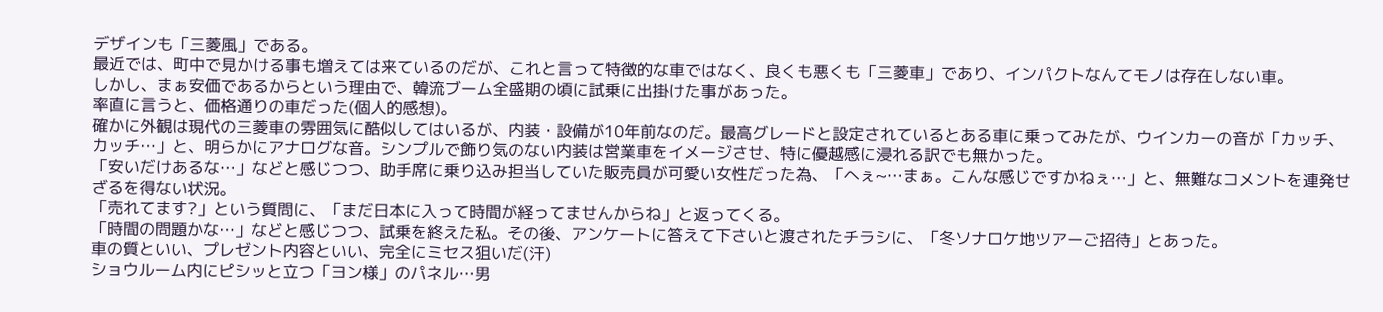デザインも「三菱風」である。
最近では、町中で見かける事も増えては来ているのだが、これと言って特徴的な車ではなく、良くも悪くも「三菱車」であり、インパクトなんてモノは存在しない車。
しかし、まぁ安価であるからという理由で、韓流ブーム全盛期の頃に試乗に出掛けた事があった。
率直に言うと、価格通りの車だった(個人的感想)。
確かに外観は現代の三菱車の雰囲気に酷似してはいるが、内装・設備が10年前なのだ。最高グレードと設定されているとある車に乗ってみたが、ウインカーの音が「カッチ、カッチ…」と、明らかにアナログな音。シンプルで飾り気のない内装は営業車をイメージさせ、特に優越感に浸れる訳でも無かった。
「安いだけあるな…」などと感じつつ、助手席に乗り込み担当していた販売員が可愛い女性だった為、「へぇ~…まぁ。こんな感じですかねぇ…」と、無難なコメントを連発せざるを得ない状況。
「売れてます?」という質問に、「まだ日本に入って時間が経ってませんからね」と返ってくる。
「時間の問題かな…」などと感じつつ、試乗を終えた私。その後、アンケートに答えて下さいと渡されたチラシに、「冬ソナロケ地ツアーご招待」とあった。
車の質といい、プレゼント内容といい、完全にミセス狙いだ(汗)
ショウルーム内にピシッと立つ「ヨン様」のパネル…男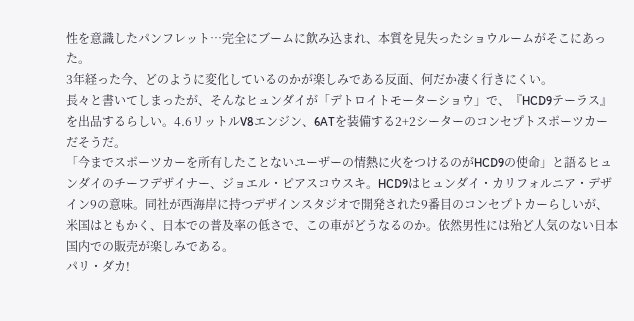性を意識したパンフレット…完全にブームに飲み込まれ、本質を見失ったショウルームがそこにあった。
3年経った今、どのように変化しているのかが楽しみである反面、何だか凄く行きにくい。
長々と書いてしまったが、そんなヒュンダイが「デトロイトモーターショウ」で、『HCD9テーラス』を出品するらしい。4.6リットルV8エンジン、6ATを装備する2+2シーターのコンセプトスポーツカーだそうだ。
「今までスポーツカーを所有したことないユーザーの情熱に火をつけるのがHCD9の使命」と語るヒュンダイのチーフデザイナー、ジョエル・ピアスコウスキ。HCD9はヒュンダイ・カリフォルニア・デザイン9の意味。同社が西海岸に持つデザインスタジオで開発された9番目のコンセプトカーらしいが、米国はともかく、日本での普及率の低さで、この車がどうなるのか。依然男性には殆ど人気のない日本国内での販売が楽しみである。
パリ・ダカ!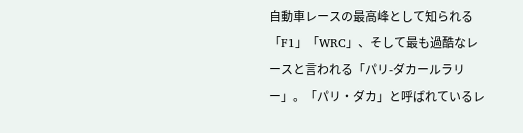自動車レースの最高峰として知られる「F1」「WRC」、そして最も過酷なレースと言われる「パリ-ダカールラリー」。「パリ・ダカ」と呼ばれているレ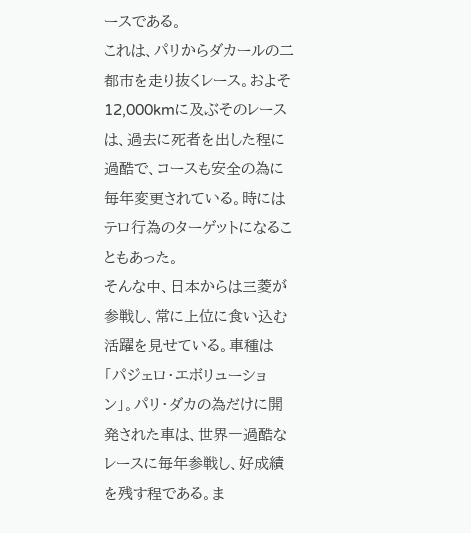ースである。
これは、パリからダカールの二都市を走り抜くレース。およそ12,000kmに及ぶそのレースは、過去に死者を出した程に過酷で、コースも安全の為に毎年変更されている。時にはテロ行為のターゲットになることもあった。
そんな中、日本からは三菱が参戦し、常に上位に食い込む活躍を見せている。車種は「パジェロ・エボリューション」。パリ・ダカの為だけに開発された車は、世界一過酷なレースに毎年参戦し、好成績を残す程である。ま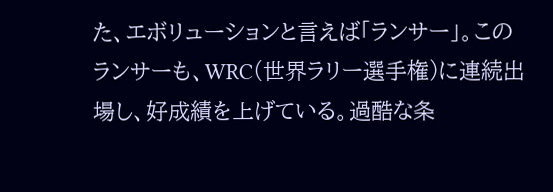た、エボリューションと言えば「ランサー」。このランサーも、WRC(世界ラリー選手権)に連続出場し、好成績を上げている。過酷な条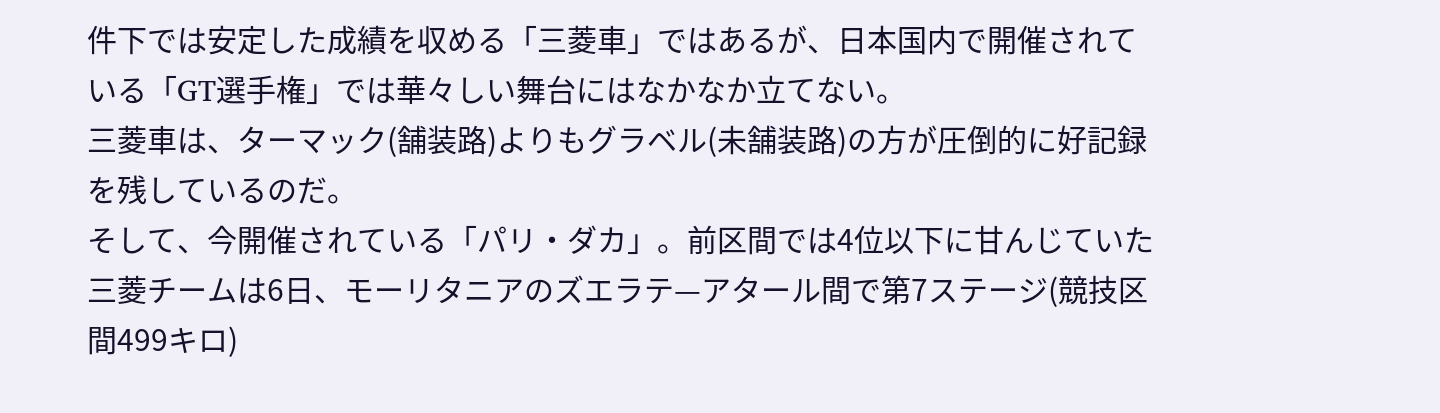件下では安定した成績を収める「三菱車」ではあるが、日本国内で開催されている「GT選手権」では華々しい舞台にはなかなか立てない。
三菱車は、ターマック(舗装路)よりもグラベル(未舗装路)の方が圧倒的に好記録を残しているのだ。
そして、今開催されている「パリ・ダカ」。前区間では4位以下に甘んじていた三菱チームは6日、モーリタニアのズエラテ—アタール間で第7ステージ(競技区間499キロ)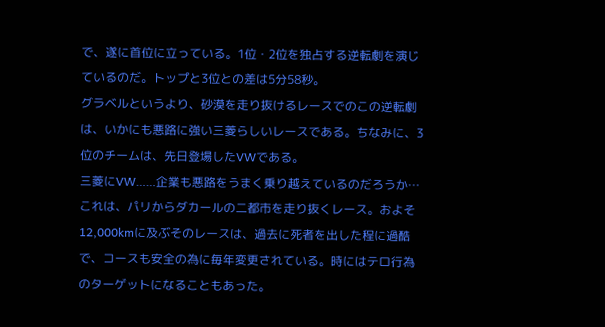で、遂に首位に立っている。1位・2位を独占する逆転劇を演じているのだ。トップと3位との差は5分58秒。
グラベルというより、砂漠を走り抜けるレースでのこの逆転劇は、いかにも悪路に強い三菱らしいレースである。ちなみに、3位のチームは、先日登場したVWである。
三菱にVW……企業も悪路をうまく乗り越えているのだろうか…
これは、パリからダカールの二都市を走り抜くレース。およそ12,000kmに及ぶそのレースは、過去に死者を出した程に過酷で、コースも安全の為に毎年変更されている。時にはテロ行為のターゲットになることもあった。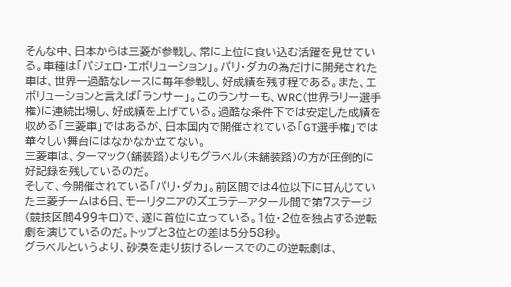そんな中、日本からは三菱が参戦し、常に上位に食い込む活躍を見せている。車種は「パジェロ・エボリューション」。パリ・ダカの為だけに開発された車は、世界一過酷なレースに毎年参戦し、好成績を残す程である。また、エボリューションと言えば「ランサー」。このランサーも、WRC(世界ラリー選手権)に連続出場し、好成績を上げている。過酷な条件下では安定した成績を収める「三菱車」ではあるが、日本国内で開催されている「GT選手権」では華々しい舞台にはなかなか立てない。
三菱車は、ターマック(舗装路)よりもグラベル(未舗装路)の方が圧倒的に好記録を残しているのだ。
そして、今開催されている「パリ・ダカ」。前区間では4位以下に甘んじていた三菱チームは6日、モーリタニアのズエラテ—アタール間で第7ステージ(競技区間499キロ)で、遂に首位に立っている。1位・2位を独占する逆転劇を演じているのだ。トップと3位との差は5分58秒。
グラベルというより、砂漠を走り抜けるレースでのこの逆転劇は、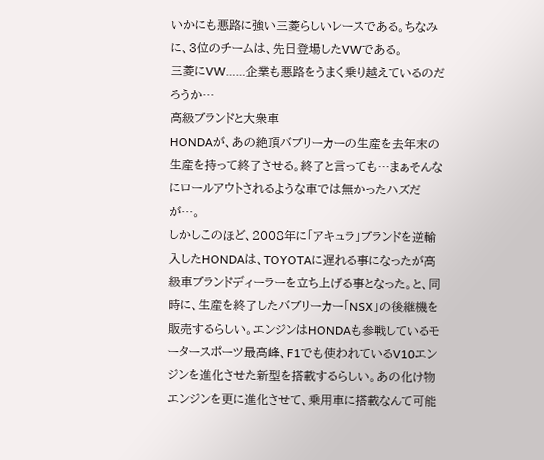いかにも悪路に強い三菱らしいレースである。ちなみに、3位のチームは、先日登場したVWである。
三菱にVW……企業も悪路をうまく乗り越えているのだろうか…
高級ブランドと大衆車
HONDAが、あの絶頂バブリーカーの生産を去年末の生産を持って終了させる。終了と言っても…まぁそんなにロールアウトされるような車では無かったハズだが…。
しかしこのほど、2008年に「アキュラ」ブランドを逆輸入したHONDAは、TOYOTAに遅れる事になったが高級車ブランドディーラーを立ち上げる事となった。と、同時に、生産を終了したバブリーカー「NSX」の後継機を販売するらしい。エンジンはHONDAも参戦しているモータースポーツ最高峰、F1でも使われているV10エンジンを進化させた新型を搭載するらしい。あの化け物エンジンを更に進化させて、乗用車に搭載なんて可能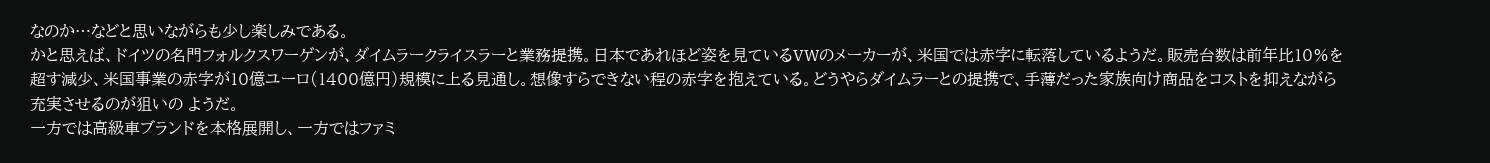なのか…などと思いながらも少し楽しみである。
かと思えば、ドイツの名門フォルクスワーゲンが、ダイムラークライスラーと業務提携。日本であれほど姿を見ているVWのメーカーが、米国では赤字に転落しているようだ。販売台数は前年比10%を超す減少、米国事業の赤字が10億ユーロ(1400億円)規模に上る見通し。想像すらできない程の赤字を抱えている。どうやらダイムラーとの提携で、手薄だった家族向け商品をコストを抑えながら充実させるのが狙いの ようだ。
一方では高級車ブランドを本格展開し、一方ではファミ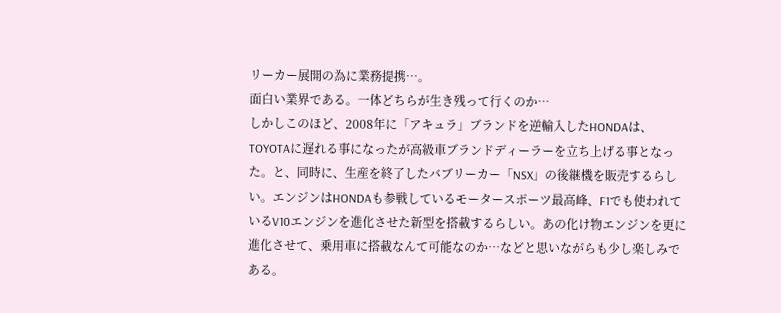リーカー展開の為に業務提携…。
面白い業界である。一体どちらが生き残って行くのか…
しかしこのほど、2008年に「アキュラ」ブランドを逆輸入したHONDAは、TOYOTAに遅れる事になったが高級車ブランドディーラーを立ち上げる事となった。と、同時に、生産を終了したバブリーカー「NSX」の後継機を販売するらしい。エンジンはHONDAも参戦しているモータースポーツ最高峰、F1でも使われているV10エンジンを進化させた新型を搭載するらしい。あの化け物エンジンを更に進化させて、乗用車に搭載なんて可能なのか…などと思いながらも少し楽しみである。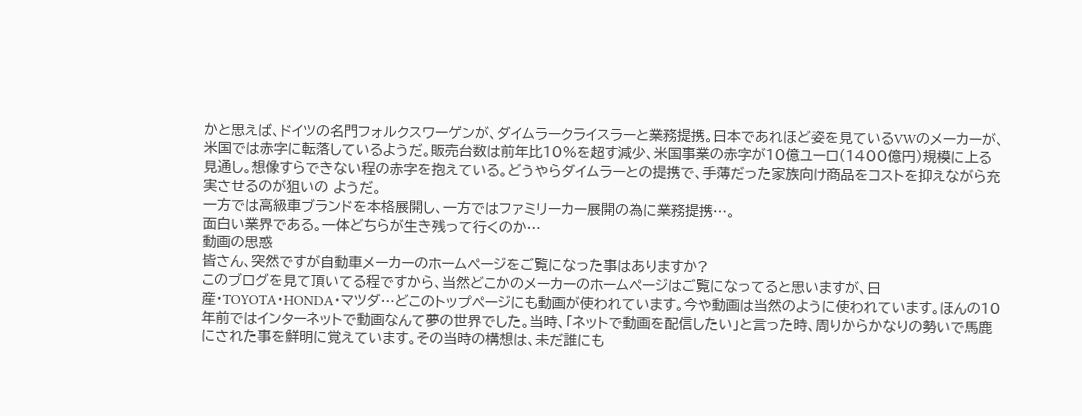かと思えば、ドイツの名門フォルクスワーゲンが、ダイムラークライスラーと業務提携。日本であれほど姿を見ているVWのメーカーが、米国では赤字に転落しているようだ。販売台数は前年比10%を超す減少、米国事業の赤字が10億ユーロ(1400億円)規模に上る見通し。想像すらできない程の赤字を抱えている。どうやらダイムラーとの提携で、手薄だった家族向け商品をコストを抑えながら充実させるのが狙いの ようだ。
一方では高級車ブランドを本格展開し、一方ではファミリーカー展開の為に業務提携…。
面白い業界である。一体どちらが生き残って行くのか…
動画の思惑
皆さん、突然ですが自動車メーカーのホームページをご覧になった事はありますか?
このブログを見て頂いてる程ですから、当然どこかのメーカーのホームページはご覧になってると思いますが、日産・TOYOTA・HONDA・マツダ…どこのトップページにも動画が使われています。今や動画は当然のように使われています。ほんの10年前ではインターネットで動画なんて夢の世界でした。当時、「ネットで動画を配信したい」と言った時、周りからかなりの勢いで馬鹿にされた事を鮮明に覚えています。その当時の構想は、未だ誰にも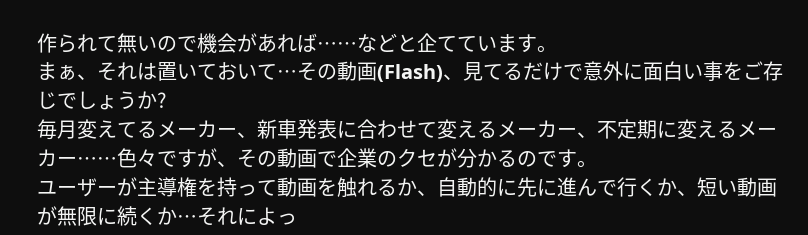作られて無いので機会があれば……などと企てています。
まぁ、それは置いておいて…その動画(Flash)、見てるだけで意外に面白い事をご存じでしょうか?
毎月変えてるメーカー、新車発表に合わせて変えるメーカー、不定期に変えるメーカー……色々ですが、その動画で企業のクセが分かるのです。
ユーザーが主導権を持って動画を触れるか、自動的に先に進んで行くか、短い動画が無限に続くか…それによっ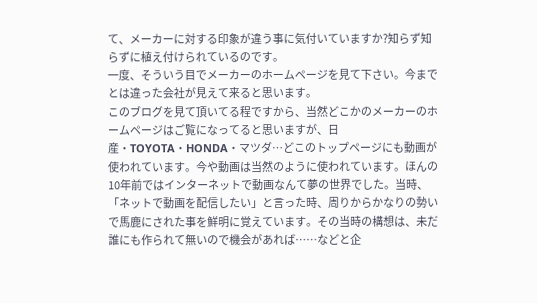て、メーカーに対する印象が違う事に気付いていますか?知らず知らずに植え付けられているのです。
一度、そういう目でメーカーのホームページを見て下さい。今までとは違った会社が見えて来ると思います。
このブログを見て頂いてる程ですから、当然どこかのメーカーのホームページはご覧になってると思いますが、日産・TOYOTA・HONDA・マツダ…どこのトップページにも動画が使われています。今や動画は当然のように使われています。ほんの10年前ではインターネットで動画なんて夢の世界でした。当時、「ネットで動画を配信したい」と言った時、周りからかなりの勢いで馬鹿にされた事を鮮明に覚えています。その当時の構想は、未だ誰にも作られて無いので機会があれば……などと企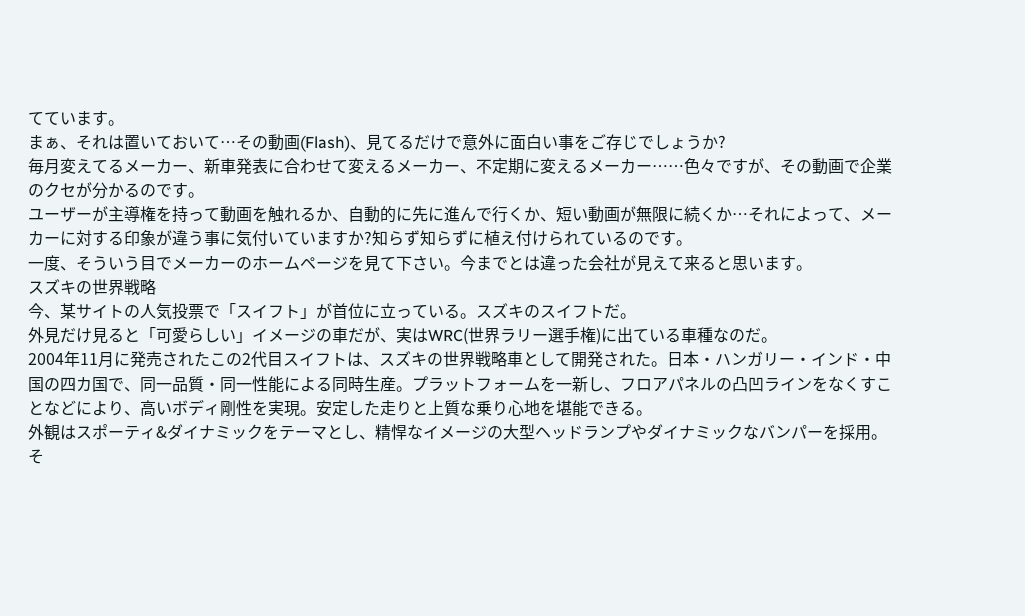てています。
まぁ、それは置いておいて…その動画(Flash)、見てるだけで意外に面白い事をご存じでしょうか?
毎月変えてるメーカー、新車発表に合わせて変えるメーカー、不定期に変えるメーカー……色々ですが、その動画で企業のクセが分かるのです。
ユーザーが主導権を持って動画を触れるか、自動的に先に進んで行くか、短い動画が無限に続くか…それによって、メーカーに対する印象が違う事に気付いていますか?知らず知らずに植え付けられているのです。
一度、そういう目でメーカーのホームページを見て下さい。今までとは違った会社が見えて来ると思います。
スズキの世界戦略
今、某サイトの人気投票で「スイフト」が首位に立っている。スズキのスイフトだ。
外見だけ見ると「可愛らしい」イメージの車だが、実はWRC(世界ラリー選手権)に出ている車種なのだ。
2004年11月に発売されたこの2代目スイフトは、スズキの世界戦略車として開発された。日本・ハンガリー・インド・中国の四カ国で、同一品質・同一性能による同時生産。プラットフォームを一新し、フロアパネルの凸凹ラインをなくすことなどにより、高いボディ剛性を実現。安定した走りと上質な乗り心地を堪能できる。
外観はスポーティ&ダイナミックをテーマとし、精悍なイメージの大型ヘッドランプやダイナミックなバンパーを採用。そ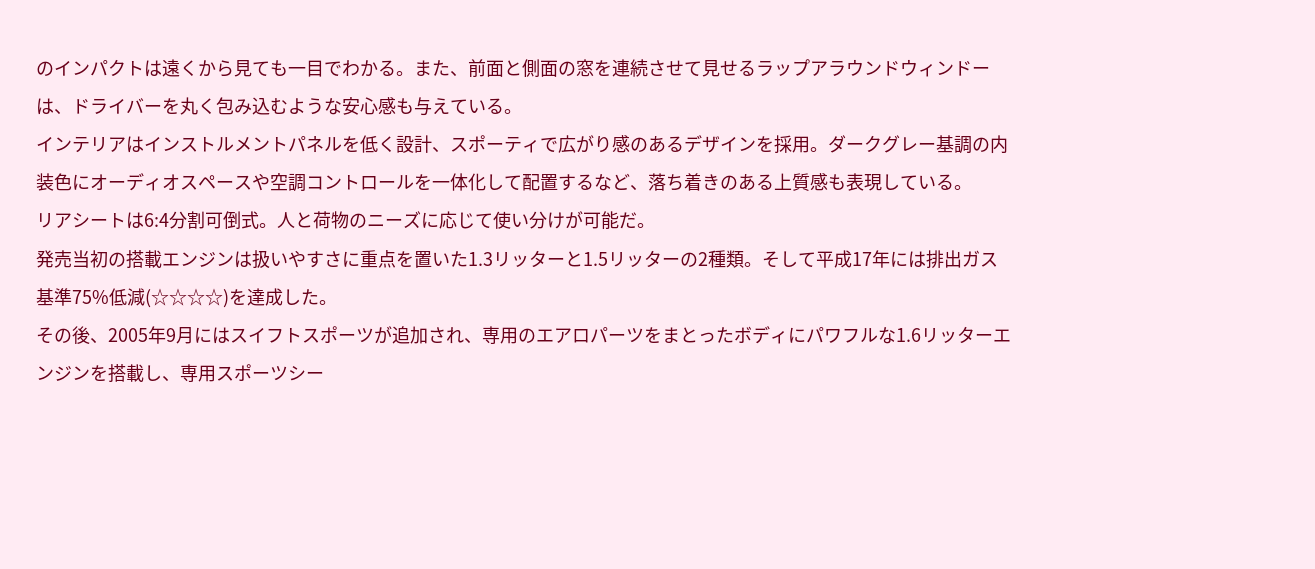のインパクトは遠くから見ても一目でわかる。また、前面と側面の窓を連続させて見せるラップアラウンドウィンドーは、ドライバーを丸く包み込むような安心感も与えている。
インテリアはインストルメントパネルを低く設計、スポーティで広がり感のあるデザインを採用。ダークグレー基調の内装色にオーディオスペースや空調コントロールを一体化して配置するなど、落ち着きのある上質感も表現している。
リアシートは6:4分割可倒式。人と荷物のニーズに応じて使い分けが可能だ。
発売当初の搭載エンジンは扱いやすさに重点を置いた1.3リッターと1.5リッターの2種類。そして平成17年には排出ガス基準75%低減(☆☆☆☆)を達成した。
その後、2005年9月にはスイフトスポーツが追加され、専用のエアロパーツをまとったボディにパワフルな1.6リッターエンジンを搭載し、専用スポーツシー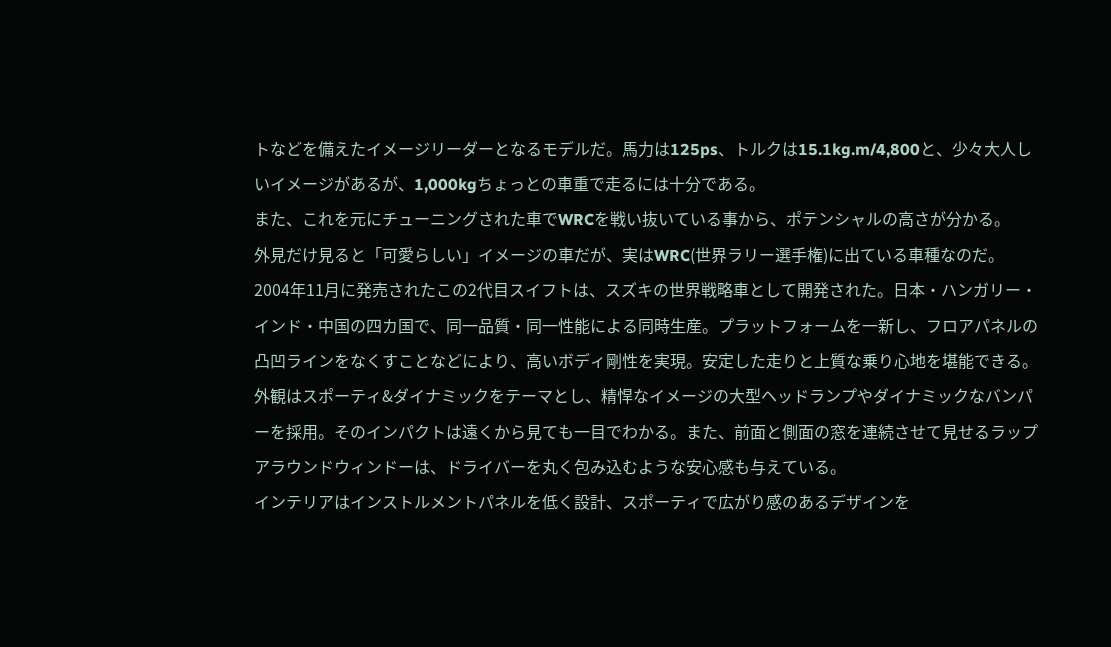トなどを備えたイメージリーダーとなるモデルだ。馬力は125ps、トルクは15.1kg.m/4,800と、少々大人しいイメージがあるが、1,000kgちょっとの車重で走るには十分である。
また、これを元にチューニングされた車でWRCを戦い抜いている事から、ポテンシャルの高さが分かる。
外見だけ見ると「可愛らしい」イメージの車だが、実はWRC(世界ラリー選手権)に出ている車種なのだ。
2004年11月に発売されたこの2代目スイフトは、スズキの世界戦略車として開発された。日本・ハンガリー・インド・中国の四カ国で、同一品質・同一性能による同時生産。プラットフォームを一新し、フロアパネルの凸凹ラインをなくすことなどにより、高いボディ剛性を実現。安定した走りと上質な乗り心地を堪能できる。
外観はスポーティ&ダイナミックをテーマとし、精悍なイメージの大型ヘッドランプやダイナミックなバンパーを採用。そのインパクトは遠くから見ても一目でわかる。また、前面と側面の窓を連続させて見せるラップアラウンドウィンドーは、ドライバーを丸く包み込むような安心感も与えている。
インテリアはインストルメントパネルを低く設計、スポーティで広がり感のあるデザインを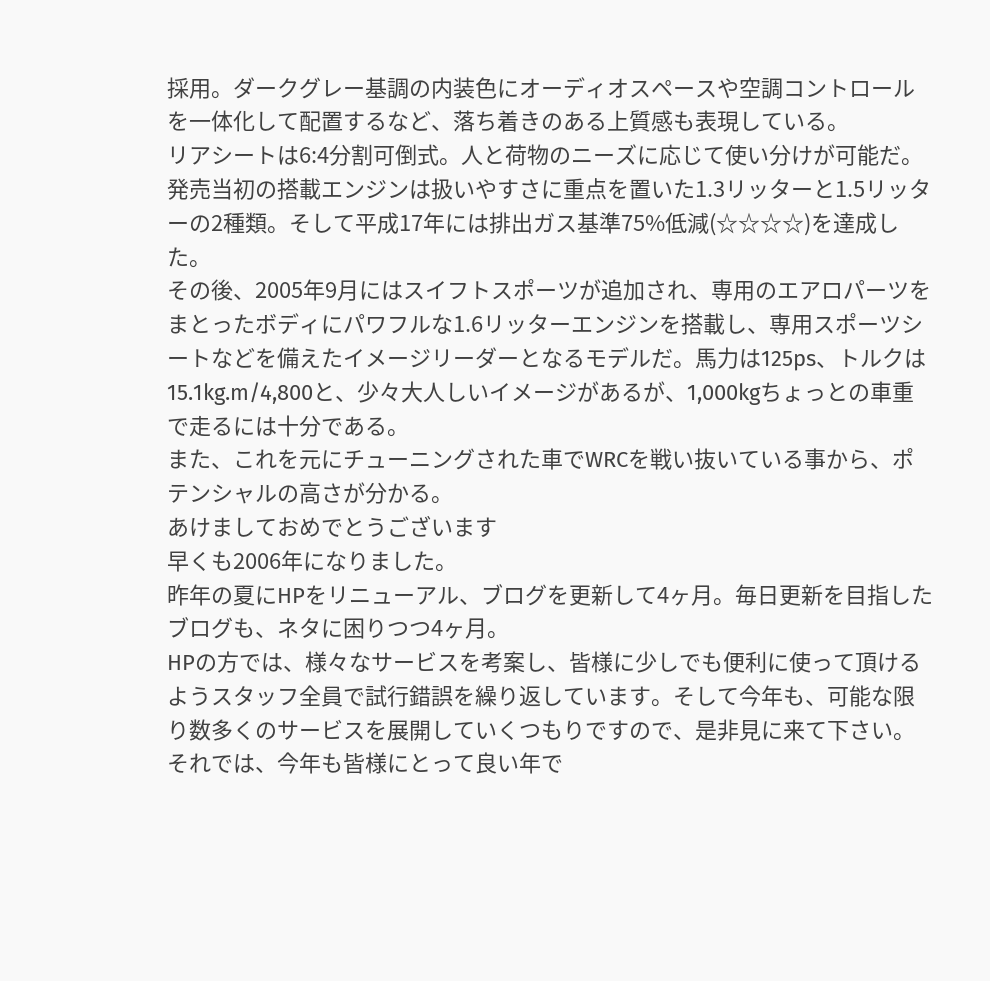採用。ダークグレー基調の内装色にオーディオスペースや空調コントロールを一体化して配置するなど、落ち着きのある上質感も表現している。
リアシートは6:4分割可倒式。人と荷物のニーズに応じて使い分けが可能だ。
発売当初の搭載エンジンは扱いやすさに重点を置いた1.3リッターと1.5リッターの2種類。そして平成17年には排出ガス基準75%低減(☆☆☆☆)を達成した。
その後、2005年9月にはスイフトスポーツが追加され、専用のエアロパーツをまとったボディにパワフルな1.6リッターエンジンを搭載し、専用スポーツシートなどを備えたイメージリーダーとなるモデルだ。馬力は125ps、トルクは15.1kg.m/4,800と、少々大人しいイメージがあるが、1,000kgちょっとの車重で走るには十分である。
また、これを元にチューニングされた車でWRCを戦い抜いている事から、ポテンシャルの高さが分かる。
あけましておめでとうございます
早くも2006年になりました。
昨年の夏にHPをリニューアル、ブログを更新して4ヶ月。毎日更新を目指したブログも、ネタに困りつつ4ヶ月。
HPの方では、様々なサービスを考案し、皆様に少しでも便利に使って頂けるようスタッフ全員で試行錯誤を繰り返しています。そして今年も、可能な限り数多くのサービスを展開していくつもりですので、是非見に来て下さい。
それでは、今年も皆様にとって良い年で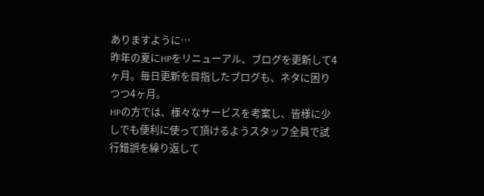ありますように…
昨年の夏にHPをリニューアル、ブログを更新して4ヶ月。毎日更新を目指したブログも、ネタに困りつつ4ヶ月。
HPの方では、様々なサービスを考案し、皆様に少しでも便利に使って頂けるようスタッフ全員で試行錯誤を繰り返して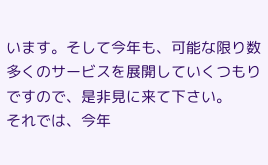います。そして今年も、可能な限り数多くのサービスを展開していくつもりですので、是非見に来て下さい。
それでは、今年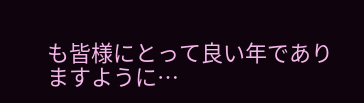も皆様にとって良い年でありますように…